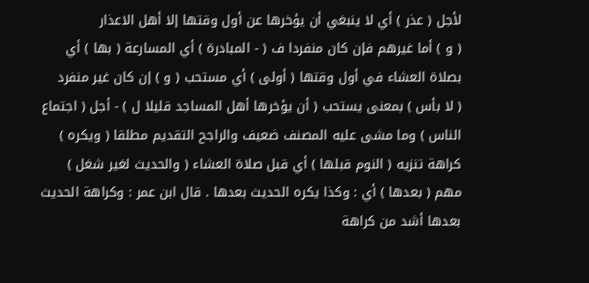لأجل ( عذر ) أي لا ينبغي أن يؤخرها عن أول وقتها إلا أهل الاعذار
( و ) أما غيرهم فإن كان منفردا ف ( - المبادرة ) أي المسارعة ( بها ) أي
بصلاة العشاء في أول وقتها ( أولى ) أي مستحب ( و ) إن كان غير منفرد
( لا بأس ) بمعنى يستحب ( أن يؤخرها أهل المساجد قليلا ل ) - أجل ( اجتماع
الناس ) وما مشى عليه المصنف ضعيف والراجح التقديم مطلقا ( ويكره )
كراهة تنزيه ( النوم قبلها ) أي قبل صلاة العشاء ( والحديث لغير شغل )
مهم ( بعدها ) أي : وكذا يكره الحديث بعدها . قال ابن عمر : وكراهة الحديث
بعدها أشد من كراهة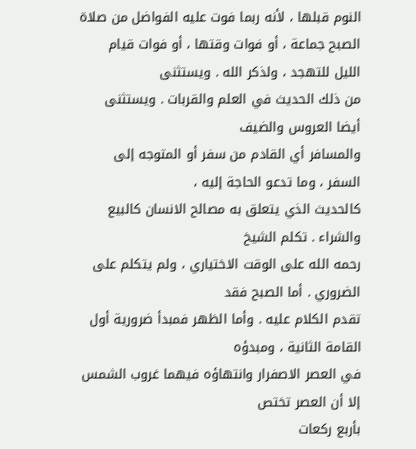النوم قبلها ، لأنه ربما فوت عليه الفواضل من صلاة
الصبح جماعة ، أو فوات وقتها ، أو فوات قيام الليل للتهجد ، ولذكر الله . ويستثنى
من ذلك الحديث في العلم والقربات . ويستثنى أيضا العروس والضيف
والمسافر أي القادم من سفر أو المتوجه إلى السفر ، وما تدعو الحاجة إليه ،
كالحديث الذي يتعلق به مصالح الانسان كالبيع والشراء . تكلم الشيخ
رحمه الله على الوقت الاختياري ، ولم يتكلم على الضروري . أما الصبح فقد
تقدم الكلام عليه . وأما الظهر فمبدأ ضرورية أول القامة الثانية ، ومبدؤه
في العصر الاصفرار وانتهاؤه فيهما غروب الشمس إلا أن العصر تختص
بأربع ركعات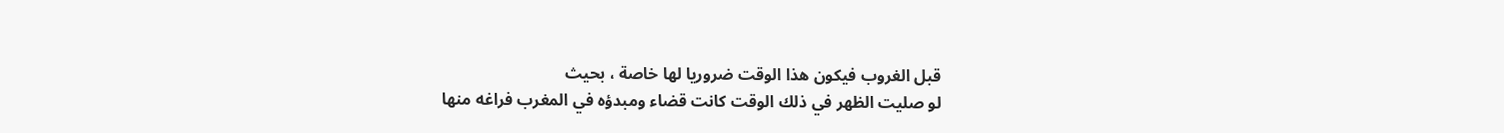قبل الغروب فيكون هذا الوقت ضروريا لها خاصة ، بحيث
لو صليت الظهر في ذلك الوقت كانت قضاء ومبدؤه في المغرب فراغه منها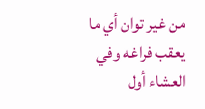من غير توان أي ما يعقب فراغه وفي العشاء أول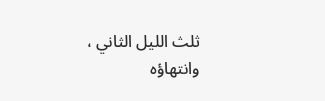ثلث الليل الثاني ، وانتهاؤه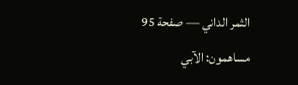الثمر الداني — صفحة 95
مساهمون: الآبي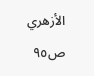الأزهري
ص٩٥